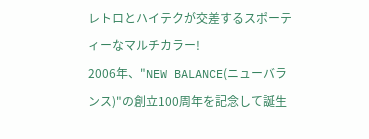レトロとハイテクが交差するスポーティーなマルチカラー!
2006年、"NEW BALANCE(ニューバランス)"の創立100周年を記念して誕生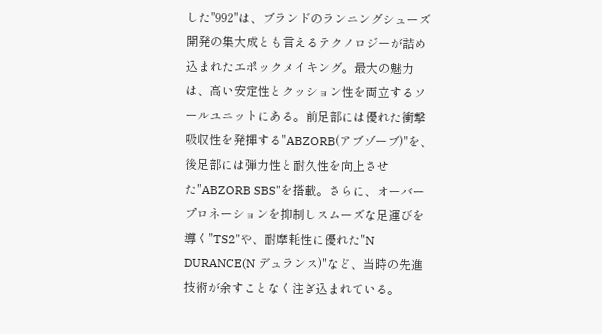した"992"は、ブランドのランニングシューズ開発の集大成とも言えるテクノロジーが詰め込まれたエポックメイキング。最大の魅力は、高い安定性とクッション性を両立するソールユニットにある。前足部には優れた衝撃吸収性を発揮する"ABZORB(アブゾーブ)"を、後足部には弾力性と耐久性を向上させた"ABZORB SBS"を搭載。さらに、オーバープロネーションを抑制しスムーズな足運びを導く"TS2"や、耐摩耗性に優れた"N DURANCE(N デュランス)"など、当時の先進技術が余すことなく注ぎ込まれている。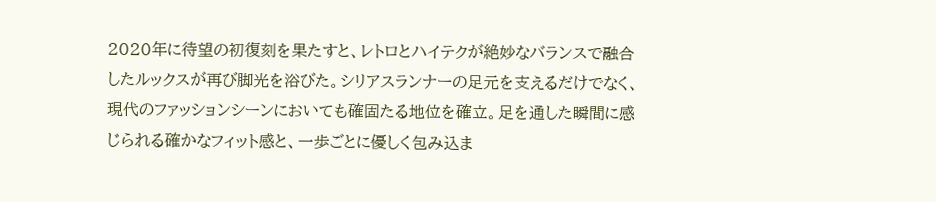2020年に待望の初復刻を果たすと、レトロとハイテクが絶妙なバランスで融合したルックスが再び脚光を浴びた。シリアスランナーの足元を支えるだけでなく、現代のファッションシーンにおいても確固たる地位を確立。足を通した瞬間に感じられる確かなフィット感と、一歩ごとに優しく包み込ま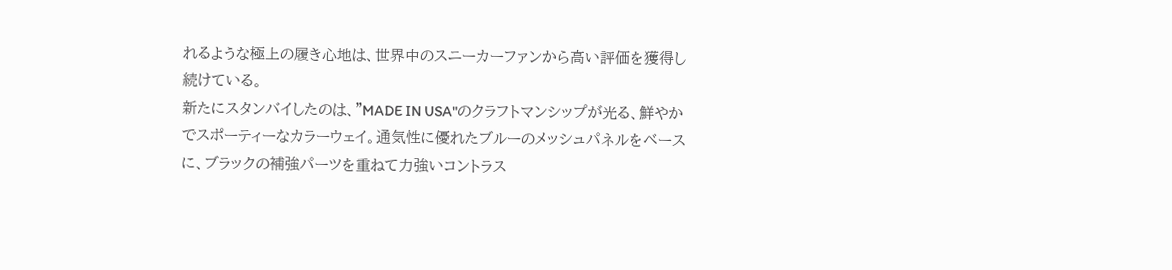れるような極上の履き心地は、世界中のスニーカーファンから高い評価を獲得し続けている。
新たにスタンバイしたのは、"MADE IN USA"のクラフトマンシップが光る、鮮やかでスポーティーなカラーウェイ。通気性に優れたブルーのメッシュパネルをベースに、ブラックの補強パーツを重ねて力強いコントラス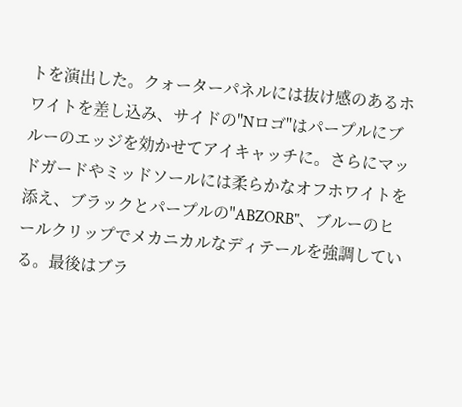トを演出した。クォーターパネルには抜け感のあるホワイトを差し込み、サイドの"Nロゴ"はパープルにブルーのエッジを効かせてアイキャッチに。さらにマッドガードやミッドソールには柔らかなオフホワイトを添え、ブラックとパープルの"ABZORB"、ブルーのヒールクリップでメカニカルなディテールを強調している。最後はブラ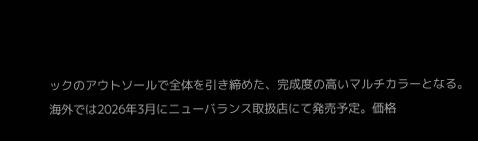ックのアウトソールで全体を引き締めた、完成度の高いマルチカラーとなる。
海外では2026年3月にニューバランス取扱店にて発売予定。価格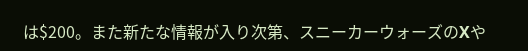は$200。また新たな情報が入り次第、スニーカーウォーズのXや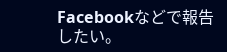Facebookなどで報告したい。